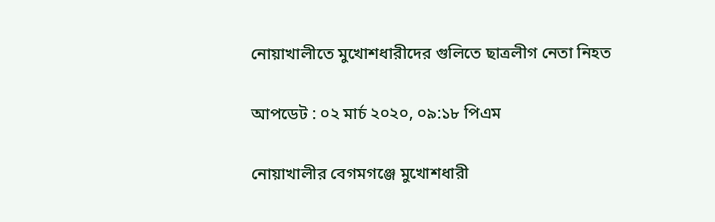নোয়াখালীতে মুখোশধারীদের গুলিতে ছাত্রলীগ নেতা নিহত

আপডেট : ০২ মার্চ ২০২০, ০৯:১৮ পিএম

নোয়াখালীর বেগমগঞ্জে মুখোশধারী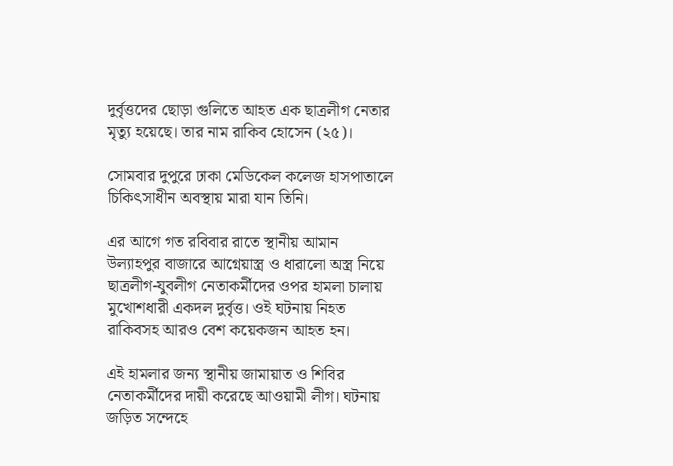দুর্বৃত্তদের ছোড়া গুলিতে আহত এক ছাত্রলীগ নেতার মৃত্যু হয়েছে। তার নাম রাকিব হোসেন (২৫)।

সোমবার দুপুরে ঢাকা মেডিকেল কলেজ হাসপাতালে চিকিৎসাধীন অবস্থায় মারা যান তিনি।

এর আগে গত রবিবার রাতে স্থানীয় আমান উল্যাহপুর বাজারে আগ্নেয়াস্ত্র ও ধারালো অস্ত্র নিয়ে ছাত্রলীগ-যুবলীগ নেতাকর্মীদের ওপর হামলা চালায় মুখোশধারী একদল দুর্বৃত্ত। ওই ঘটনায় নিহত রাকিবসহ আরও বেশ কয়েকজন আহত হন।

এই হামলার জন্য স্থানীয় জামায়াত ও শিবির নেতাকর্মীদের দায়ী করেছে আওয়ামী লীগ। ঘটনায় জড়িত সন্দেহে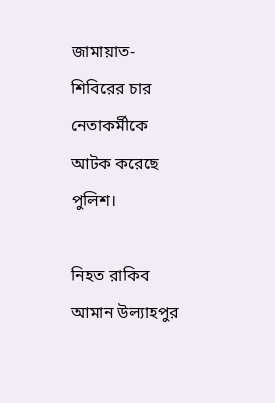জামায়াত-শিবিরের চার নেতাকর্মীকে আটক করেছে পুলিশ।

নিহত রাকিব আমান উল্যাহপুর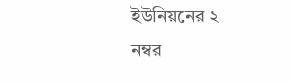ইউনিয়নের ২ নম্বর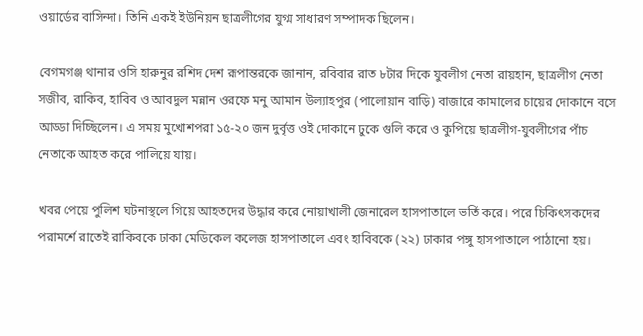ওয়ার্ডের বাসিন্দা। তিনি একই ইউনিয়ন ছাত্রলীগের যুগ্ম সাধারণ সম্পাদক ছিলেন।

বেগমগঞ্জ থানার ওসি হারুনুর রশিদ দেশ রূপান্তরকে জানান, রবিবার রাত ৮টার দিকে যুবলীগ নেতা রায়হান, ছাত্রলীগ নেতা সজীব, রাকিব, হাবিব ও আবদুল মন্নান ওরফে মনু আমান উল্যাহপুর (পালোয়ান বাড়ি) বাজারে কামালের চায়ের দোকানে বসে আড্ডা দিচ্ছিলেন। এ সময় মুখোশপরা ১৫-২০ জন দুর্বৃত্ত ওই দোকানে ঢুকে গুলি করে ও কুপিয়ে ছাত্রলীগ-যুবলীগের পাঁচ নেতাকে আহত করে পালিয়ে যায়।

খবর পেয়ে পুলিশ ঘটনাস্থলে গিয়ে আহতদের উদ্ধার করে নোয়াখালী জেনারেল হাসপাতালে ভর্তি করে। পরে চিকিৎসকদের পরামর্শে রাতেই রাকিবকে ঢাকা মেডিকেল কলেজ হাসপাতালে এবং হাবিবকে (২২) ঢাকার পঙ্গু হাসপাতালে পাঠানো হয়।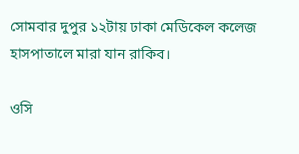সোমবার দুপুর ১২টায় ঢাকা মেডিকেল কলেজ হাসপাতালে মারা যান রাকিব।

ওসি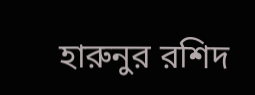হারুনুর রশিদ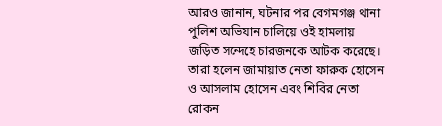আরও জানান, ঘটনার পর বেগমগঞ্জ থানা পুলিশ অভিযান চালিয়ে ওই হামলায় জড়িত সন্দেহে চারজনকে আটক করেছে। তারা হলেন জামায়াত নেতা ফারুক হোসেন ও আসলাম হোসেন এবং শিবির নেতা রোকন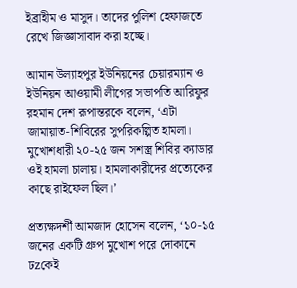ইব্রাহীম ও মাসুদ। তাদের পুলিশ হেফাজতে রেখে জিজ্ঞাসাবাদ করা হচ্ছে।

আমান উল্যাহপুর ইউনিয়নের চেয়ারম্যান ও ইউনিয়ন আওয়ামী লীগের সভাপতি আরিফুর রহমান দেশ রূপান্তরকে বলেন, ‘এটা জামায়াত-শিবিরের সুপরিকল্পিত হামলা। মুখোশধারী ২০-২৫ জন সশস্ত্র শিবির ক্যাডার ওই হামলা চালায়। হামলাকারীদের প্রত্যেকের কাছে রাইফেল ছিল।’

প্রত্যক্ষদর্শী আমজাদ হোসেন বলেন, ‘১০-১৫ জনের একটি গ্রুপ মুখোশ পরে দোকানে ঢzকেই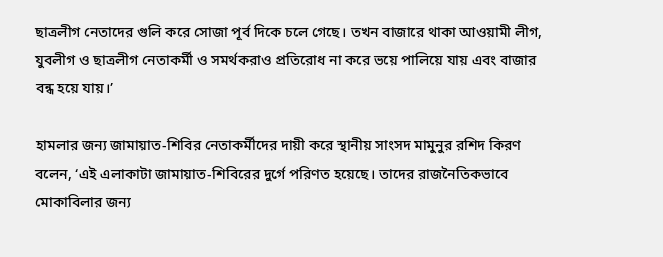ছাত্রলীগ নেতাদের গুলি করে সোজা পূর্ব দিকে চলে গেছে। তখন বাজারে থাকা আওয়ামী লীগ, যুবলীগ ও ছাত্রলীগ নেতাকর্মী ও সমর্থকরাও প্রতিরোধ না করে ভয়ে পালিয়ে যায় এবং বাজার বন্ধ হয়ে যায়।’

হামলার জন্য জামায়াত-শিবির নেতাকর্মীদের দায়ী করে স্থানীয় সাংসদ মামুনুর রশিদ কিরণ বলেন, ‘এই এলাকাটা জামায়াত-শিবিরের দুর্গে পরিণত হয়েছে। তাদের রাজনৈতিকভাবে মোকাবিলার জন্য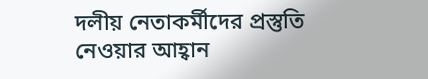দলীয় নেতাকর্মীদের প্রস্তুতি নেওয়ার আহ্বান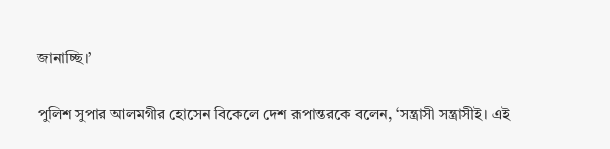জানাচ্ছি।’

পুলিশ সুপার আলমগীর হোসেন বিকেলে দেশ রূপান্তরকে বলেন, ‘সন্ত্রাসী সন্ত্রাসীই। এই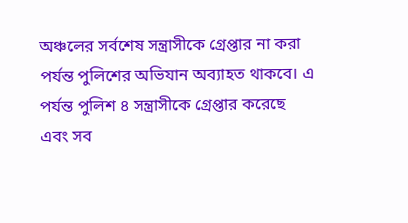অঞ্চলের সর্বশেষ সন্ত্রাসীকে গ্রেপ্তার না করা পর্যন্ত পুলিশের অভিযান অব্যাহত থাকবে। এ পর্যন্ত পুলিশ ৪ সন্ত্রাসীকে গ্রেপ্তার করেছে এবং সব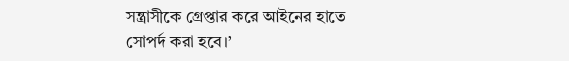সন্ত্রাসীকে গ্রেপ্তার করে আইনের হাতে সোপর্দ করা হবে।’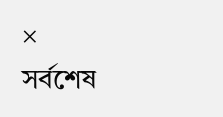×
সর্বশেষ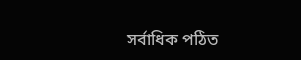সর্বাধিক পঠিত